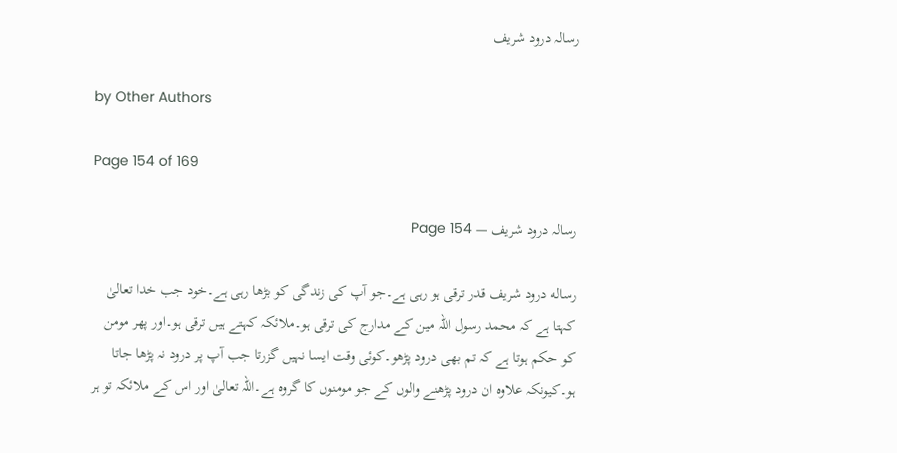رسالہ درود شریف

by Other Authors

Page 154 of 169

رسالہ درود شریف — Page 154

رساله درود شریف قدر ترقی ہو رہی ہے۔جو آپ کی زندگی کو بڑھا رہی ہے۔خود جب خدا تعالیٰ کہتا ہے کہ محمد رسول اللہ مین کے مدارج کی ترقی ہو۔ملائکہ کہتے ہیں ترقی ہو۔اور پھر مومن کو حکم ہوتا ہے کہ تم بھی درود پڑھو۔کوئی وقت ایسا نہیں گزرتا جب آپ پر درود نہ پڑھا جاتا ہو۔کیونکہ علاوہ ان درود پڑھنے والوں کے جو مومنوں کا گروہ ہے۔اللہ تعالیٰ اور اس کے ملائکہ تو ہر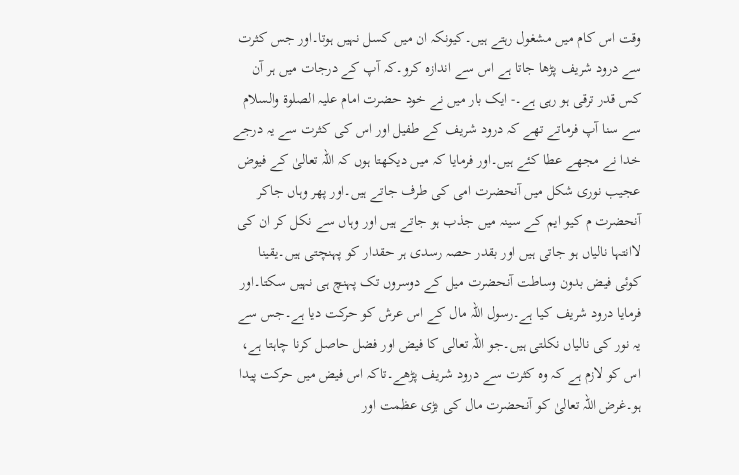وقت اس کام میں مشغول رہتے ہیں۔کیونکہ ان میں کسل نہیں ہوتا۔اور جس کثرت سے درود شریف پڑھا جاتا ہے اس سے اندازہ کرو۔کہ آپ کے درجات میں ہر آن کس قدر ترقی ہو رہی ہے۔- ایک بار میں نے خود حضرت امام علیہ الصلوۃ والسلام سے سنا آپ فرماتے تھے کہ درود شریف کے طفیل اور اس کی کثرت سے یہ درجے خدا نے مجھے عطا کئے ہیں۔اور فرمایا کہ میں دیکھتا ہوں کہ اللہ تعالیٰ کے فیوض عجیب نوری شکل میں آنحضرت امی کی طرف جاتے ہیں۔اور پھر وہاں جاکر آنحضرت م کیو ایم کے سینہ میں جذب ہو جاتے ہیں اور وہاں سے نکل کر ان کی لاانتہا نالیاں ہو جاتی ہیں اور بقدر حصہ رسدی ہر حقدار کو پہنچتی ہیں۔یقینا کوئی فیض بدون وساطت آنحضرت میل کے دوسروں تک پہنچ ہی نہیں سکتا۔اور فرمایا درود شریف کیا ہے۔رسول اللہ مال کے اس عرش کو حرکت دیا ہے۔جس سے یہ نور کی نالیاں نکلتی ہیں۔جو اللہ تعالی کا فیض اور فضل حاصل کرنا چاہتا ہے، اس کو لازم ہے کہ وہ کثرت سے درود شریف پڑھے۔تاکہ اس فیض میں حرکت پیدا ہو۔غرض اللہ تعالیٰ کو آنحضرت مال کی بڑی عظمت اور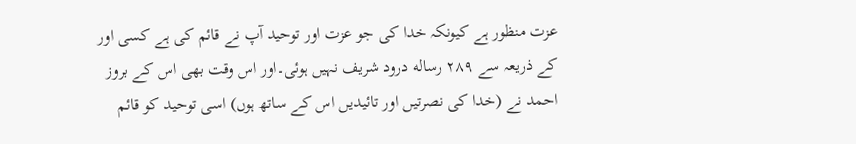عزت منظور ہے کیونکہ خدا کی جو عزت اور توحید آپ نے قائم کی ہے کسی اور کے ذریعہ سے ٢٨٩ رساله درود شریف نہیں ہوئی۔اور اس وقت بھی اس کے بروز احمد نے (خدا کی نصرتیں اور تائیدیں اس کے ساتھ ہوں) اسی توحید کو قائم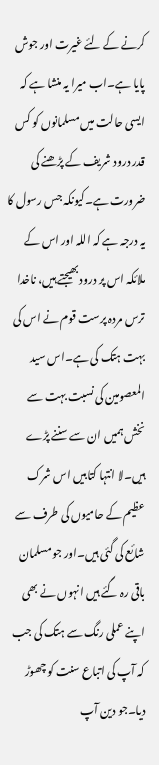کرنے کے لئے غیرت اور جوش پایا ہے۔اب میرا یہ منشا ہے کہ ایسی حالت میں مسلمانوں کو کس قدر درود شریف کے پڑھنے کی ضرورت ہے۔کیونکہ جس رسول کا یہ درجہ ہے کہ اللہ اور اس کے ملائکہ اس پر درود بھیجتے ہیں، ناخدا ترس مردہ پرست قوم نے اس کی بہت ہتک کی ہے۔اس سید المعصومین کی نسبت بہت سے نخش ہمیں ان سے سننے پڑے ہیں۔لا انتہا کتابیں اس شرک عظیم کے حامیوں کی طرف سے شائع کی گئی ہیں۔اور جو مسلمان باقی رہ گئے ہیں انہوں نے بھی اپنے عملی رنگ سے ہتک کی جب کہ آپ کی اتباع سنت کو چھوڑ دیا۔جو دین آپ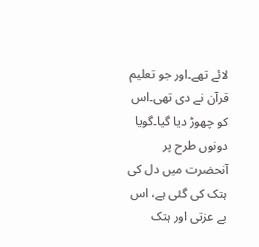لائے تھے۔اور جو تعلیم قرآن نے دی تھی۔اس کو چھوڑ دیا گیا۔گویا دونوں طرح پر آنحضرت میں دل کی ہتک کی گئی ہے، اس بے عزتی اور ہتک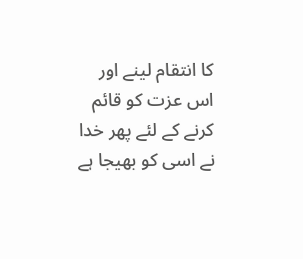کا انتقام لینے اور اس عزت کو قائم کرنے کے لئے پھر خدا نے اسی کو بھیجا ہے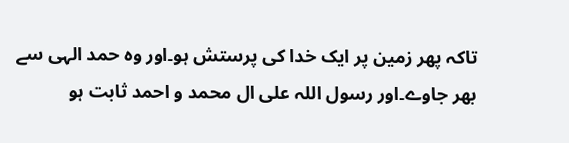تاکہ پھر زمین پر ایک خدا کی پرستش ہو۔اور وہ حمد الہی سے بھر جاوے۔اور رسول اللہ علی ال محمد و احمد ثابت ہو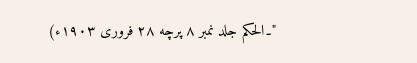"۔الحکم جلد نمبر ۸ پرچه ۲۸ فروری ۱۹۰۳ء)